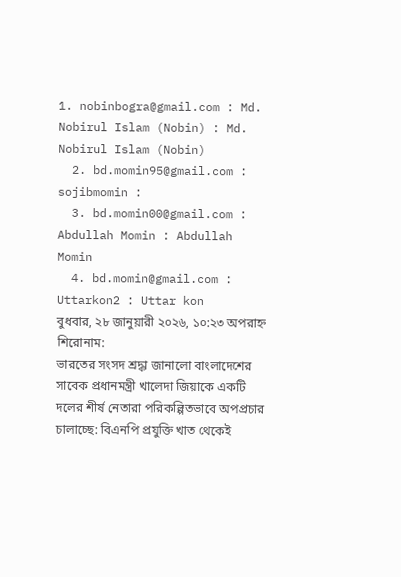1. nobinbogra@gmail.com : Md. Nobirul Islam (Nobin) : Md. Nobirul Islam (Nobin)
  2. bd.momin95@gmail.com : sojibmomin :
  3. bd.momin00@gmail.com : Abdullah Momin : Abdullah Momin
  4. bd.momin@gmail.com : Uttarkon2 : Uttar kon
বুধবার, ২৮ জানুয়ারী ২০২৬, ১০:২৩ অপরাহ্ন
শিরোনাম:
ভারতের সংসদ শ্রদ্ধা জানালো বাংলাদেশের সাবেক প্রধানমন্ত্রী খালেদা জিয়াকে একটি দলের শীর্ষ নেতারা পরিকল্পিতভাবে অপপ্রচার চালাচ্ছে: বিএনপি প্রযুক্তি খাত থেকেই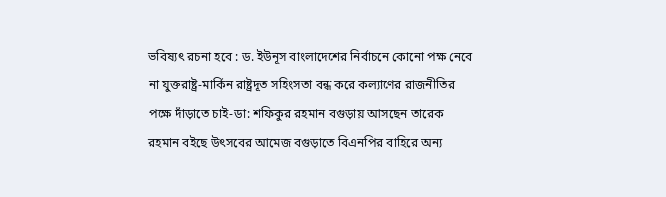ভবিষ্যৎ রচনা হবে : ড. ইউনূস বাংলাদেশের নির্বাচনে কোনো পক্ষ নেবে না যুক্তরাষ্ট্র-মার্কিন রাষ্ট্রদূত সহিংসতা বন্ধ করে কল্যাণের রাজনীতির পক্ষে দাঁড়াতে চাই-ডা: শফিকুর রহমান বগুড়ায় আসছেন তারেক রহমান বইছে উৎসবের আমেজ বগুড়াতে বিএনপির বাহিরে অন্য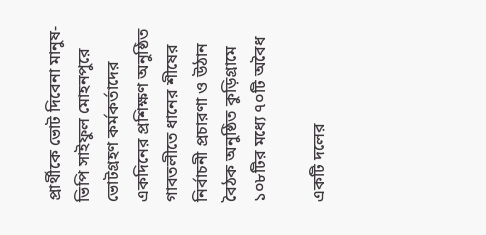প্রার্থীকে ভোট দিবেনা মানুষ-ভিপি সাইফুল মোহনপুরে ভোটগ্রহণ কর্মকর্তাদের একদিনের প্রশিক্ষণ অনুষ্ঠিত গাবতলীতে ধানের শীষের নির্বাচনী প্রচারণা ও উঠান বৈঠক অনুষ্ঠিত কুড়িগ্রামে ১০৮টির মধ্যে ৭০টি অবৈধ

একটি দলের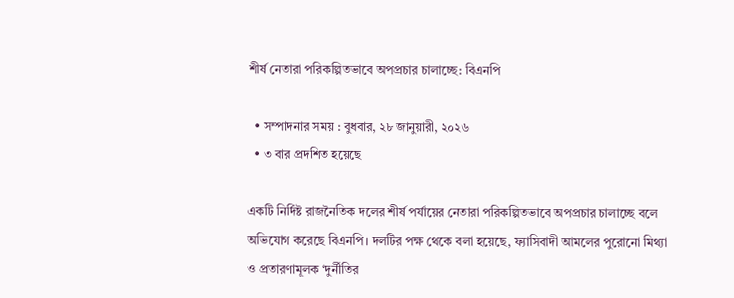শীর্ষ নেতারা পরিকল্পিতভাবে অপপ্রচার চালাচ্ছে: বিএনপি

  • সম্পাদনার সময় : বুধবার, ২৮ জানুয়ারী, ২০২৬
  • ৩ বার প্রদশিত হয়েছে

একটি নির্দিষ্ট রাজনৈতিক দলের শীর্ষ পর্যায়ের নেতারা পরিকল্পিতভাবে অপপ্রচার চালাচ্ছে বলে অভিযোগ করেছে বিএনপি। দলটির পক্ষ থেকে বলা হয়েছে, ফ্যাসিবাদী আমলের পুরোনো মিথ্যা ও প্রতারণামূলক ‘দুর্নীতির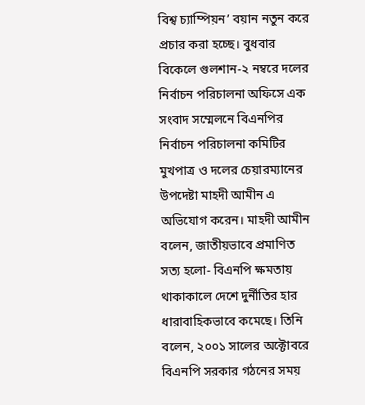বিশ্ব চ্যাম্পিয়ন’ বয়ান নতুন করে প্রচার করা হচ্ছে। বুধবার বিকেলে গুলশান-২ নম্বরে দলের নির্বাচন পরিচালনা অফিসে এক সংবাদ সম্মেলনে বিএনপির নির্বাচন পরিচালনা কমিটির মুখপাত্র ও দলের চেয়ারম্যানের উপদেষ্টা মাহদী আমীন এ অভিযোগ করেন। মাহদী আমীন বলেন, জাতীয়ভাবে প্রমাণিত সত্য হলো- বিএনপি ক্ষমতায় থাকাকালে দেশে দুর্নীতির হার ধারাবাহিকভাবে কমেছে। তিনি বলেন, ২০০১ সালের অক্টোবরে বিএনপি সরকার গঠনের সময়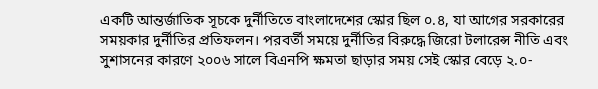একটি আন্তর্জাতিক সূচকে দুর্নীতিতে বাংলাদেশের স্কোর ছিল ০.৪, যা আগের সরকারের সময়কার দুর্নীতির প্রতিফলন। পরবর্তী সময়ে দুর্নীতির বিরুদ্ধে জিরো টলারেন্স নীতি এবং সুশাসনের কারণে ২০০৬ সালে বিএনপি ক্ষমতা ছাড়ার সময় সেই স্কোর বেড়ে ২.০-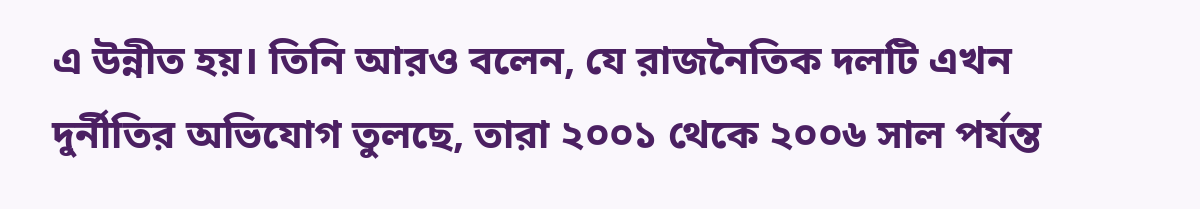এ উন্নীত হয়। তিনি আরও বলেন, যে রাজনৈতিক দলটি এখন দুর্নীতির অভিযোগ তুলছে, তারা ২০০১ থেকে ২০০৬ সাল পর্যন্ত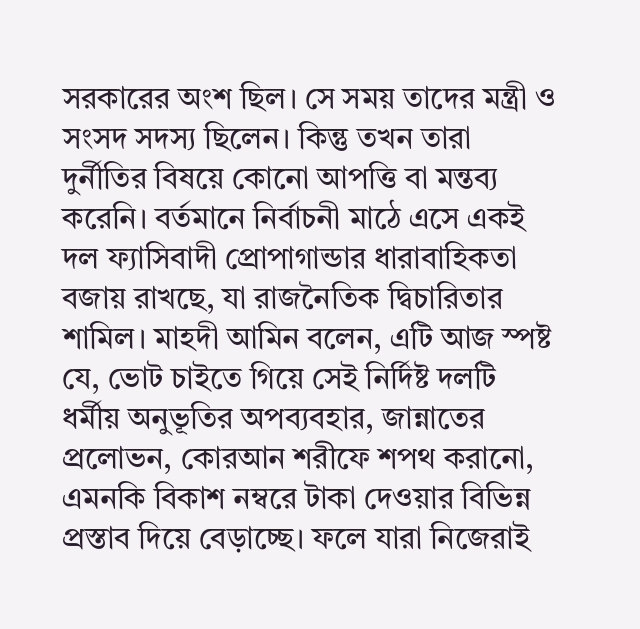সরকারের অংশ ছিল। সে সময় তাদের মন্ত্রী ও সংসদ সদস্য ছিলেন। কিন্তু তখন তারা দুর্নীতির বিষয়ে কোনো আপত্তি বা মন্তব্য করেনি। বর্তমানে নির্বাচনী মাঠে এসে একই দল ফ্যাসিবাদী প্রোপাগান্ডার ধারাবাহিকতা বজায় রাখছে, যা রাজনৈতিক দ্বিচারিতার শামিল। মাহদী আমিন বলেন, এটি আজ স্পষ্ট যে, ভোট চাইতে গিয়ে সেই নির্দিষ্ট দলটি ধর্মীয় অনুভূতির অপব্যবহার, জান্নাতের প্রলোভন, কোরআন শরীফে শপথ করানো, এমনকি বিকাশ নম্বরে টাকা দেওয়ার বিভিন্ন প্রস্তাব দিয়ে বেড়াচ্ছে। ফলে যারা নিজেরাই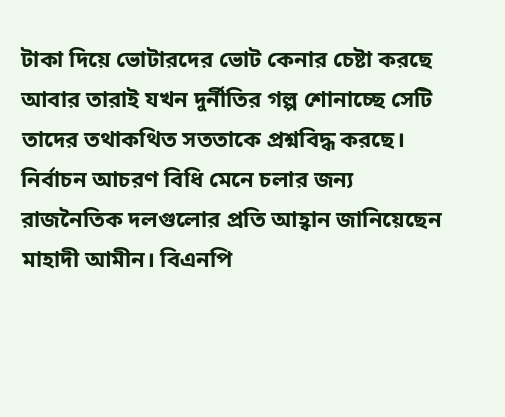টাকা দিয়ে ভোটারদের ভোট কেনার চেষ্টা করছে আবার তারাই যখন দুর্নীতির গল্প শোনাচ্ছে সেটি তাদের তথাকথিত সততাকে প্রশ্নবিদ্ধ করছে। নির্বাচন আচরণ বিধি মেনে চলার জন্য রাজনৈতিক দলগুলোর প্রতি আহ্বান জানিয়েছেন মাহাদী আমীন। বিএনপি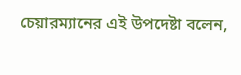চেয়ারম্যানের এই উপদেষ্টা বলেন,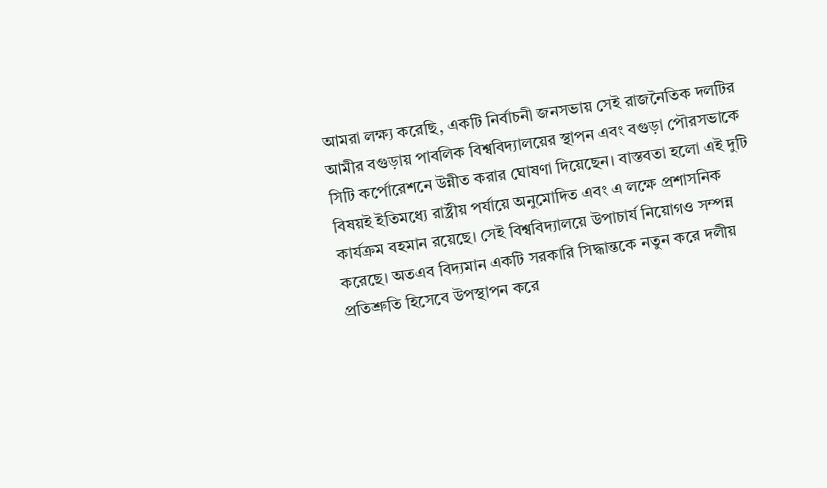আমরা লক্ষ্য করেছি, একটি নির্বাচনী জনসভায় সেই রাজনৈতিক দলটির আমীর বগুড়ায় পাবলিক বিশ্ববিদ্যালয়ের স্থাপন এবং বগুড়া পৌরসভাকে সিটি কর্পোরেশনে উন্নীত করার ঘোষণা দিয়েছেন। বাস্তবতা হলো এই দুটি বিষয়ই ইতিমধ্যে রাষ্ট্রীয় পর্যায়ে অনুমোদিত এবং এ লক্ষে প্রশাসনিক কার্যক্রম বহমান রয়েছে। সেই বিশ্ববিদ্যালয়ে উপাচার্য নিয়োগও সম্পন্ন করেছে। অতএব বিদ্যমান একটি সরকারি সিদ্ধান্তকে নতুন করে দলীয় প্রতিশ্রুতি হিসেবে উপস্থাপন করে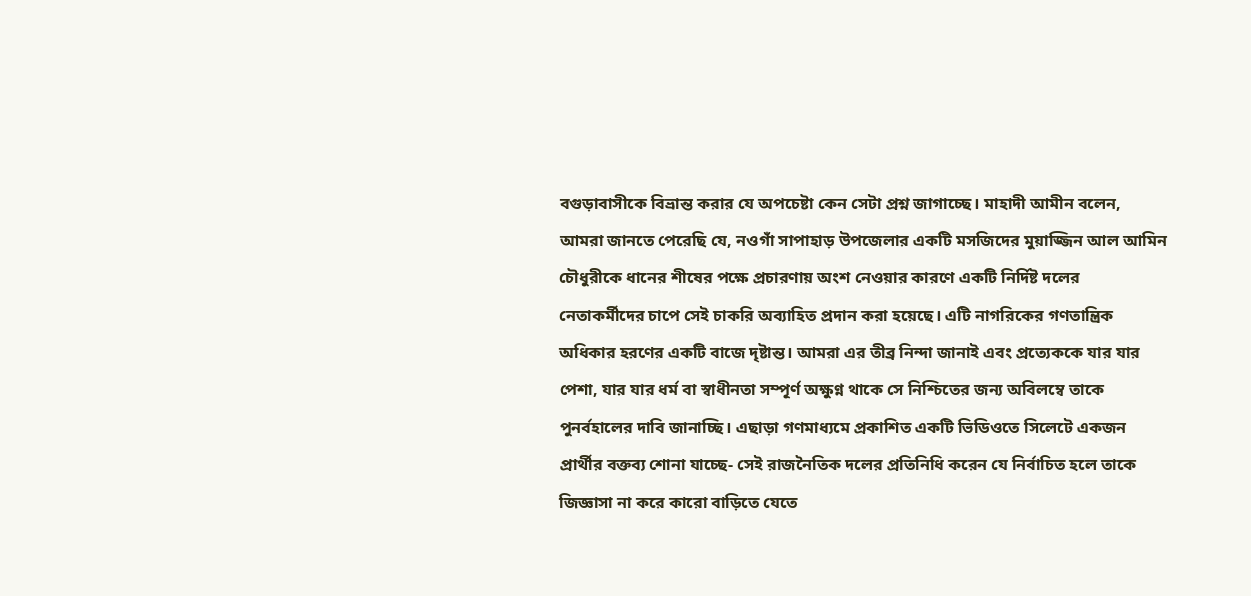বগুড়াবাসীকে বিভ্রান্ত করার যে অপচেষ্টা কেন সেটা প্রশ্ন জাগাচ্ছে। মাহাদী আমীন বলেন, আমরা জানতে পেরেছি যে, নওগাঁ সাপাহাড় উপজেলার একটি মসজিদের মুয়াজ্জিন আল আমিন চৌধুরীকে ধানের শীষের পক্ষে প্রচারণায় অংশ নেওয়ার কারণে একটি নির্দিষ্ট দলের নেতাকর্মীদের চাপে সেই চাকরি অব্যাহিত প্রদান করা হয়েছে। এটি নাগরিকের গণতান্ত্রিক অধিকার হরণের একটি বাজে দৃষ্টান্ত। আমরা এর তীব্র নিন্দা জানাই এবং প্রত্যেককে যার যার পেশা, যার যার ধর্ম বা স্বাধীনতা সম্পূর্ণ অক্ষুণ্ন থাকে সে নিশ্চিতের জন্য অবিলম্বে তাকে পুনর্বহালের দাবি জানাচ্ছি। এছাড়া গণমাধ্যমে প্রকাশিত একটি ভিডিওতে সিলেটে একজন প্রার্থীর বক্তব্য শোনা যাচ্ছে- সেই রাজনৈতিক দলের প্রতিনিধি করেন যে নির্বাচিত হলে তাকে জিজ্ঞাসা না করে কারো বাড়িতে যেতে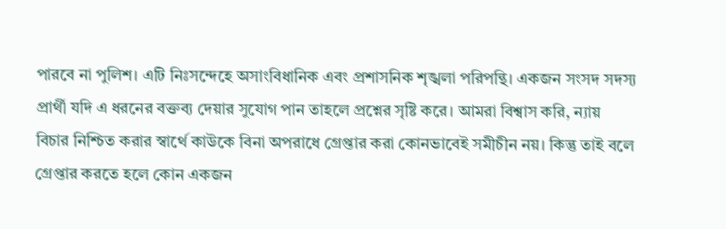পারবে না পুলিশ। এটি নিঃসন্দেহে অসাংবিধানিক এবং প্রশাসনিক শৃঙ্খলা পরিপন্থি। একজন সংসদ সদস্য প্রার্থী যদি এ ধরনের বক্তব্য দেয়ার সুযোগ পান তাহলে প্রশ্নের সৃষ্টি করে। আমরা বিশ্বাস করি, ন্যায় বিচার নিশ্চিত করার স্বার্থে কাউকে বিনা অপরাধে গ্রেপ্তার করা কোনভাবেই সমীচীন নয়। কিন্তু তাই বলে গ্রেপ্তার করতে হলে কোন একজন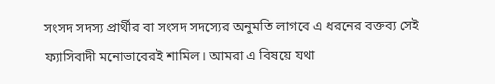সংসদ সদস্য প্রার্থীর বা সংসদ সদস্যের অনুমতি লাগবে এ ধরনের বক্তব্য সেই ফ্যাসিবাদী মনোভাবেরই শামিল। আমরা এ বিষয়ে যথা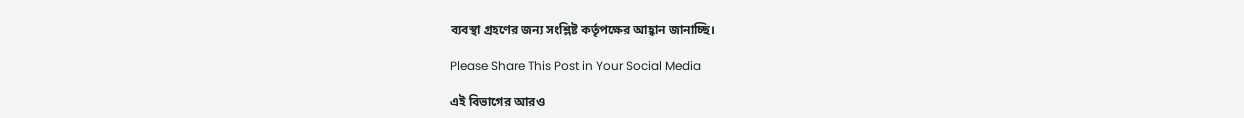ব্যবস্থা গ্রহণের জন্য সংশ্লিষ্ট কর্তৃপক্ষের আহ্বান জানাচ্ছি।

Please Share This Post in Your Social Media

এই বিভাগের আরও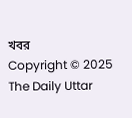খবর
Copyright © 2025 The Daily Uttar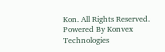Kon. All Rights Reserved.
Powered By Konvex Technologies